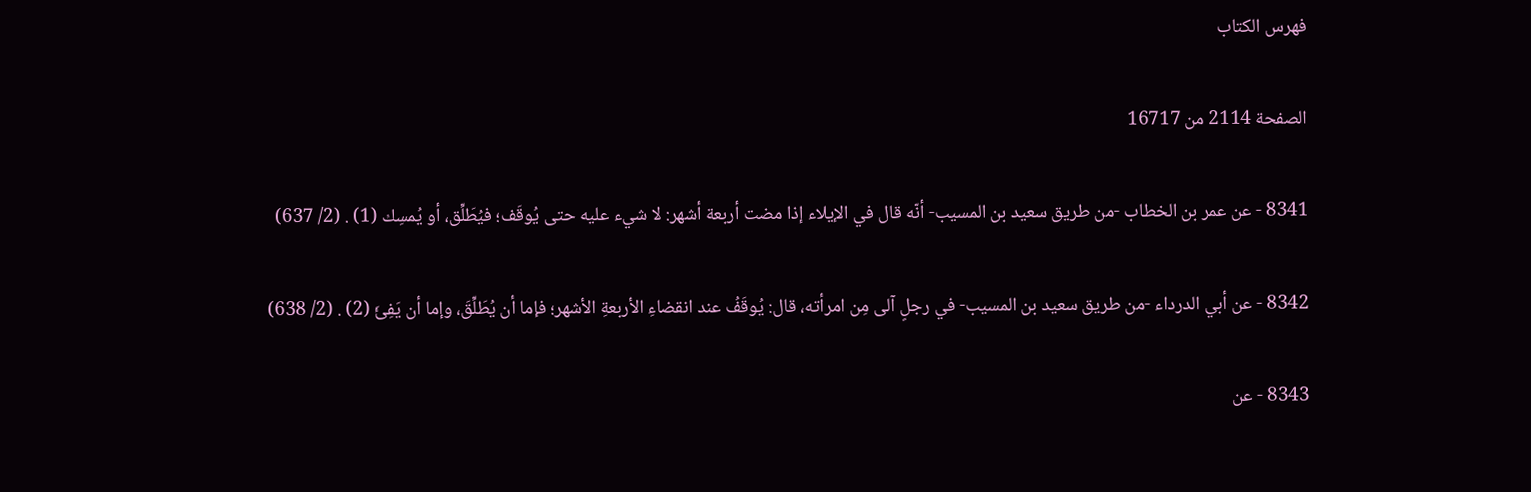فهرس الكتاب

الصفحة 2114 من 16717

8341 - عن عمر بن الخطاب -من طريق سعيد بن المسيب- أنّه قال في الإيلاء إذا مضت أربعة أشهر: لا شيء عليه حتى يُوقَف؛ فيُطَلِّق، أو يُمسِك (1) . (2/ 637)

8342 - عن أبي الدرداء -من طريق سعيد بن المسيب- في رجلٍ آلى مِن امرأته، قال: يُوقَفُ عند انقضاءِ الأربعةِ الأشهر؛ فإما أن يُطَلِّقَ، وإما أن يَفِئَ (2) . (2/ 638)

8343 - عن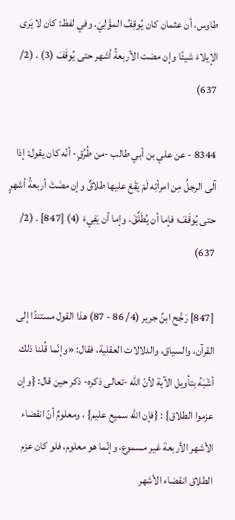طاوس، أن عثمان كان يُوقِفُ المؤْلِيَ. وفي لفظ: كان لا يَرى الإيلاءَ شيئًا وإن مضت الأربعةُ أشهر حتى يُوقَفَ (3) . (2/ 637)

8344 - عن علي بن أبي طالب -من طُرُقٍ- أنّه كان يقول: إذا آلى الرجلُ مِن امرأتِه لَمْ يَقَعْ عليها طلاقٌ وإن مضَتْ أربعةُ أشهرٍ حتى يُوقَفَ؛ فإما أن يُطَلِّقَ، وإما أن يَفِيءَ (4) [847] . (2/ 637)

[847] رَجَّح ابنُ جرير (4/ 86 - 87) هذا القول مستندًا إلى القرآن، والسياق، والدلالات العقلية، فقال: «وإنّما قُلنا ذلك أشْبَهُ بتأويل الآية لأنّ الله -تعالى ذكره- ذكر حين قال: {وإن عزموا الطلاق} : {فإن الله سميع عليم} ، ومعلومٌ أنّ انقضاء الأشهر الأربعة غير مسموع، وإنّما هو معلوم، فلو كان عزم الطلاق انقضاء الأشهر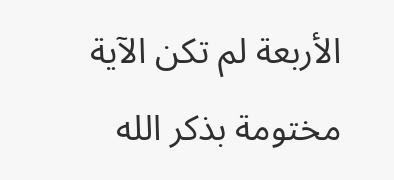الأربعة لم تكن الآية مختومة بذكر الله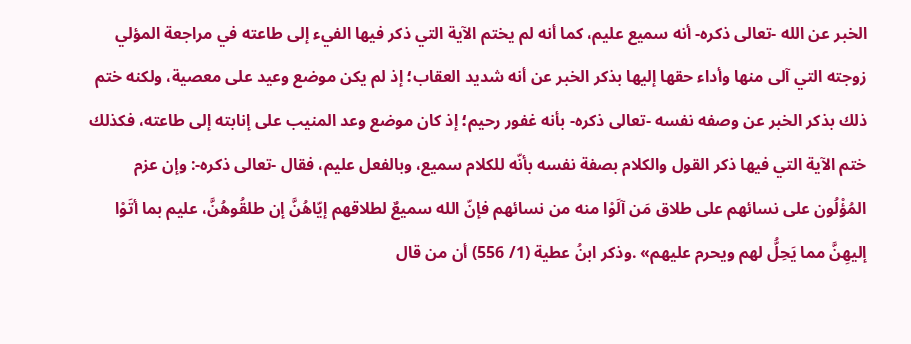الخبر عن الله -تعالى ذكره- أنه سميع عليم، كما أنه لم يختم الآية التي ذكر فيها الفيء إلى طاعته في مراجعة المؤلي زوجته التي آلى منها وأداء حقها إليها بذكر الخبر عن أنه شديد العقاب؛ إذ لم يكن موضع وعيد على معصية، ولكنه ختم ذلك بذكر الخبر عن وصفه نفسه -تعالى ذكره- بأنه غفور رحيم؛ إذ كان موضع وعد المنيب على إنابته إلى طاعته، فكذلك ختم الآية التي فيها ذكر القول والكلام بصفة نفسه بأنّه للكلام سميع، وبالفعل عليم، فقال -تعالى ذكره-: وإن عزم المُؤْلُون على نسائهم على طلاق مَن آلَوْا منه من نسائهم فإنّ الله سميعٌ لطلاقهم إيّاهُنَّ إن طلقُوهُنَّ، عليم بما أتَوْا إليهِنَّ مما يَحِلُّ لهم ويحرم عليهم» .وذكر ابنُ عطية (1/ 556) أن من قال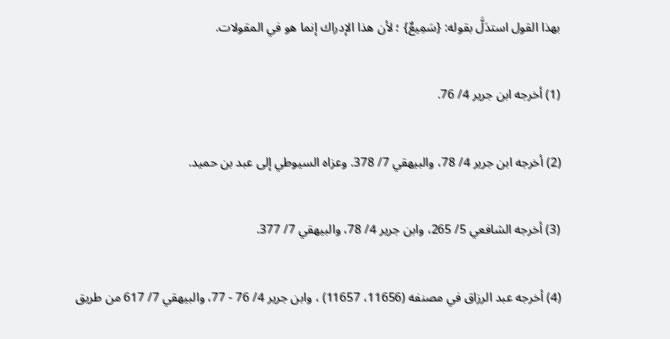بهذا القول استدَلَّ بقوله: {سَمِيعٌ} ؛ لأن هذا الإدراك إنما هو في المقولات.

(1) أخرجه ابن جرير 4/ 76.

(2) أخرجه ابن جرير 4/ 78، والبيهقي 7/ 378. وعزاه السيوطي إلى عبد بن حميد.

(3) أخرجه الشافعي 5/ 265، وابن جرير 4/ 78، والبيهقي 7/ 377.

(4) أخرجه عبد الرزاق في مصنفه (11656، 11657) ، وابن جرير 4/ 76 - 77، والبيهقي 7/ 617 من طريق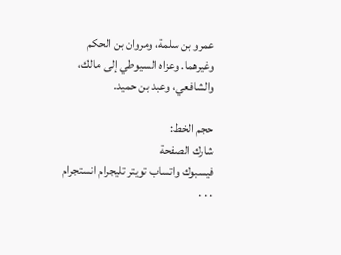عمرو بن سلمة، ومروان بن الحكم وغيرهما. وعزاه السيوطي إلى مالك، والشافعي، وعبد بن حميد.

حجم الخط:
شارك الصفحة
فيسبوك واتساب تويتر تليجرام انستجرام
. . .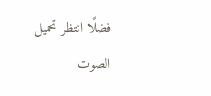فضلًا انتظر تحميل الصوت